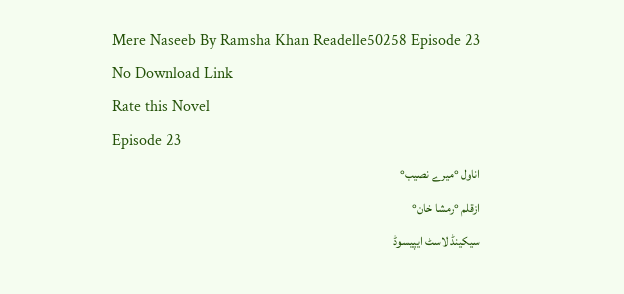Mere Naseeb By Ramsha Khan Readelle50258 Episode 23
No Download Link
Rate this Novel
Episode 23
اناول °میرے نصیب°
ازقلم °رمشا خان°
سیکینڈ لاسٹ ایپیسوڈ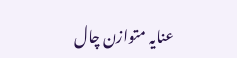عنایہ متوازن چال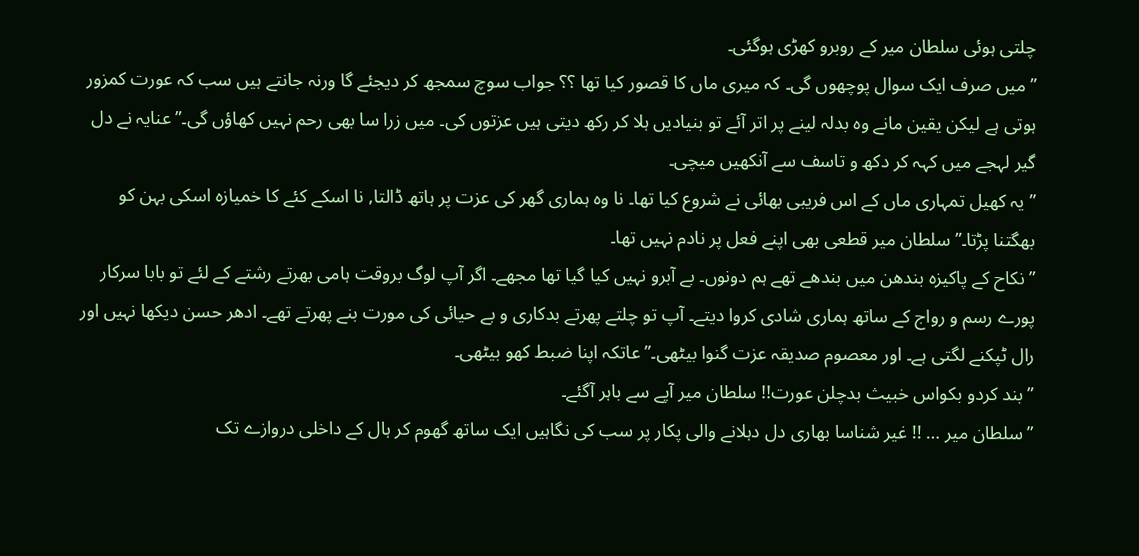چلتی ہوئی سلطان میر کے روبرو کھڑی ہوگئی۔
” میں صرف ایک سوال پوچھوں گی۔ کہ میری ماں کا قصور کیا تھا ؟؟ جواب سوچ سمجھ کر دیجئے گا ورنہ جانتے ہیں سب کہ عورت کمزور ہوتی ہے لیکن یقین مانے وہ بدلہ لینے پر اتر آئے تو بنیادیں ہلا کر رکھ دیتی ہیں عزتوں کی۔ میں زرا سا بھی رحم نہیں کھاؤں گی۔” عنایہ نے دل گیر لہجے میں کہہ کر دکھ و تاسف سے آنکھیں میچی۔
” یہ کھیل تمہاری ماں کے اس فریبی بھائی نے شروع کیا تھا۔ نا وہ ہماری گھر کی عزت پر ہاتھ ڈالتا, نا اسکے کئے کا خمیازہ اسکی بہن کو بھگتنا پڑتا۔” سلطان میر قطعی بھی اپنے فعل پر نادم نہیں تھا۔
” نکاح کے پاکیزہ بندھن میں بندھے تھے ہم دونوں۔ بے آبرو نہیں کیا گیا تھا مجھے۔ اگر آپ لوگ بروقت ہامی بھرتے رشتے کے لئے تو بابا سرکار پورے رسم و رواج کے ساتھ ہماری شادی کروا دیتے۔ آپ تو چلتے پھرتے بدکاری و بے حیائی کی مورت بنے پھرتے تھے۔ ادھر حسن دیکھا نہیں اور رال ٹپکنے لگتی ہے۔ اور معصوم صدیقہ عزت گنوا بیٹھی۔” عاتکہ اپنا ضبط کھو بیٹھی۔
” بند کردو بکواس خبیث بدچلن عورت!! سلطان میر آپے سے باہر آگئے۔
” سلطان میر … !! غیر شناسا بھاری دل دہلانے والی پکار پر سب کی نگاہیں ایک ساتھ گھوم کر ہال کے داخلی دروازے تک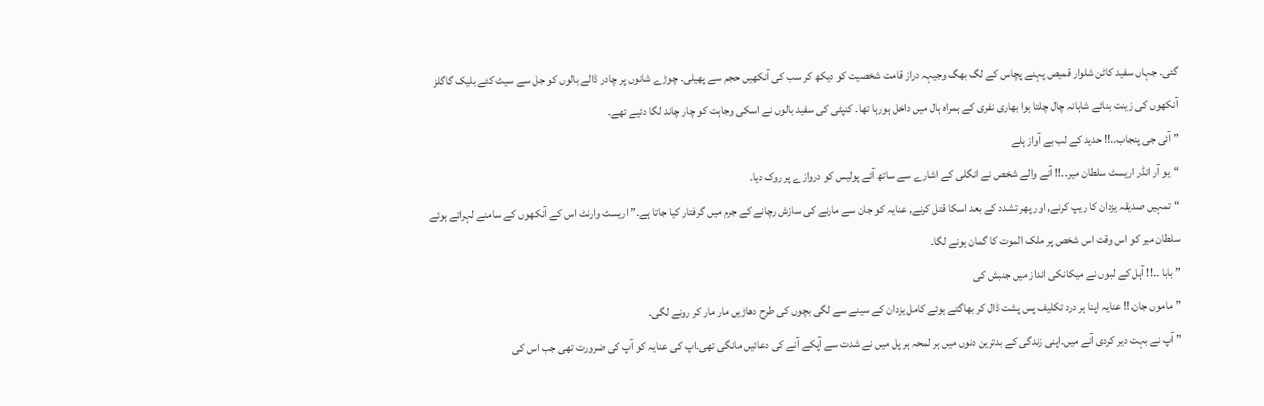گئی۔ جہاں سفید کاٹن شلوار قمیص پہنے پچاس کے لگ بھگ وجیہہ دراز قامت شخصیت کو دیکھ کر سب کی آنکھیں حجم سے پھیلی۔ چوڑے شانوں پر چادر ڈالے بالوں کو جل سے سیٹ کئے بلیک گاگلز آنکھوں کی زینت بنائے شاہانہ چال چلتا ہوا بھاری نفری کے ہمراہ ہال میں داخل ہورہا تھا۔ کنپٹی کی سفید بالوں نے اسکی وجاہت کو چار چاند لگا دئیے تھے۔
” آئی جی پنجاب..!! حدید کے لب بے آواز ہلے
“یو آر انڈر اریسٹ سلطان میر۔۔!! آنے والے شخص نے انگلی کے اشارے سے ساتھ آئے پولیس کو دروازے پر روک دیا۔
“تمہیں صدیقہ یزدان کا ریپ کرنے, اور پھر تشدد کے بعد اسکا قتل کرنے, عنایہ کو جان سے مارنے کی سازش رچانے کے جرم میں گرفتار کیا جاتا ہے۔” اریسٹ وارنٹ اس کے آنکھوں کے سامنے لہراتے ہوئے سلطان میر کو اس وقت اس شخص پر ملک الموت کا گمان ہونے لگا۔
” بابا ۔۔!! آہل کے لبوں نے میکانکی انداز میں جنبش کی
” ماموں جان.!! عنایہ اپنا ہر درد تکلیف پس پشت ڈال کر بھاگتے ہوئے کامل یزدان کے سینے سے لگی بچوں کی طرح دھاڑیں مار مار کر رونے لگی۔
” آپ نے بہت دیر کردی آنے میں۔اپنی زندگی کے بدترین دنوں میں ہر لمحہ ہر پل میں نے شدت سے آپکے آنے کی دعائیں مانگی تھی۔اپ کی عنایہ کو آپ کی ضرورت تھی جب اس کی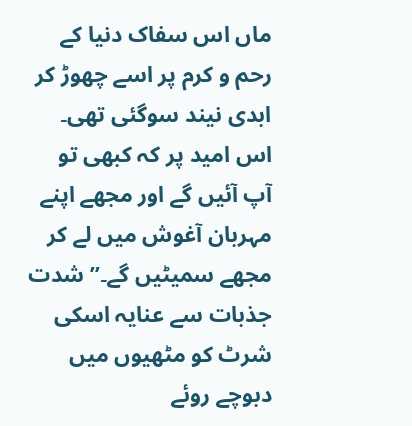ماں اس سفاک دنیا کے رحم و کرم پر اسے چھوڑ کر ابدی نیند سوگئی تھی۔ اس امید پر کہ کبھی تو آپ آئیں گے اور مجھے اپنے مہربان آغوش میں لے کر مجھے سمیٹیں گے۔” شدت جذبات سے عنایہ اسکی شرٹ کو مٹھیوں میں دبوچے روئے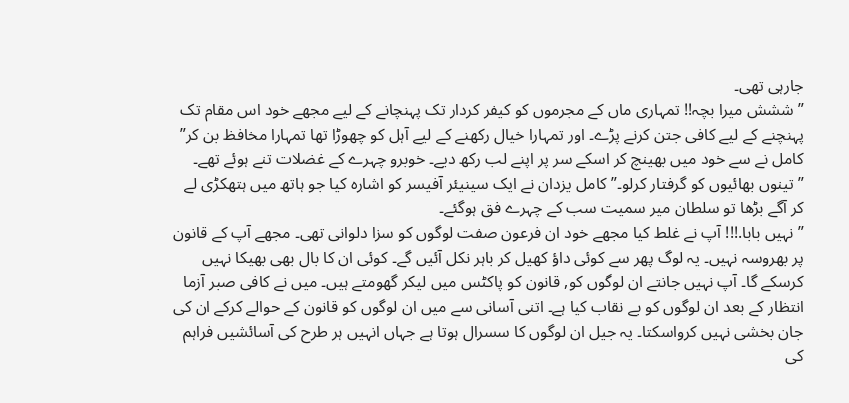جارہی تھی۔
” ششش میرا بچہ!! تمہاری ماں کے مجرموں کو کیفر کردار تک پہنچانے کے لیے مجھے خود اس مقام تک پہنچنے کے لیے کافی جتن کرنے پڑے۔ اور تمہارا خیال رکھنے کے لیے آہل کو چھوڑا تھا تمہارا مخافظ بن کر” کامل نے سے خود میں بھینچ کر اسکے سر پر اپنے لب رکھ دیے۔ خوبرو چہرے کے غضلات تنے ہوئے تھے۔
” تینوں بھائیوں کو گرفتار کرلو۔” کامل یزدان نے ایک سینیئر آفیسر کو اشارہ کیا جو ہاتھ میں ہتھکڑی لے کر آگے بڑھا تو سلطان میر سمیت سب کے چہرے فق ہوگئے۔
” نہیں بابا.!!! آپ نے غلط کیا مجھے خود ان فرعون صفت لوگوں کو سزا دلوانی تھی۔ مجھے آپ کے قانون پر بھروسہ نہیں۔ یہ لوگ پھر سے کوئی داؤ کھیل کر باہر نکل آئیں گے۔ کوئی ان کا بال بھی بھیکا نہیں کرسکے گا۔ آپ نہیں جانتے ان لوگوں کو, قانون کو پاکٹس میں لیکر گھومتے ہیں۔ میں نے کافی صبر آزما انتظار کے بعد ان لوگوں کو بے نقاب کیا ہے۔ اتنی آسانی سے میں ان لوگوں کو قانون کے حوالے کرکے ان کی جان بخشی نہیں کرواسکتا۔ یہ جیل ان لوگوں کا سسرال ہوتا ہے جہاں انہیں ہر طرح کی آسائشیں فراہم کی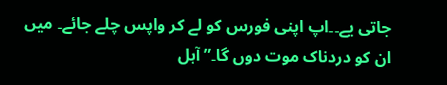جاتی یے۔۔اپ اپنی فورس کو لے کر واپس چلے جائے۔ میں ان کو دردناک موت دوں گا۔” آہل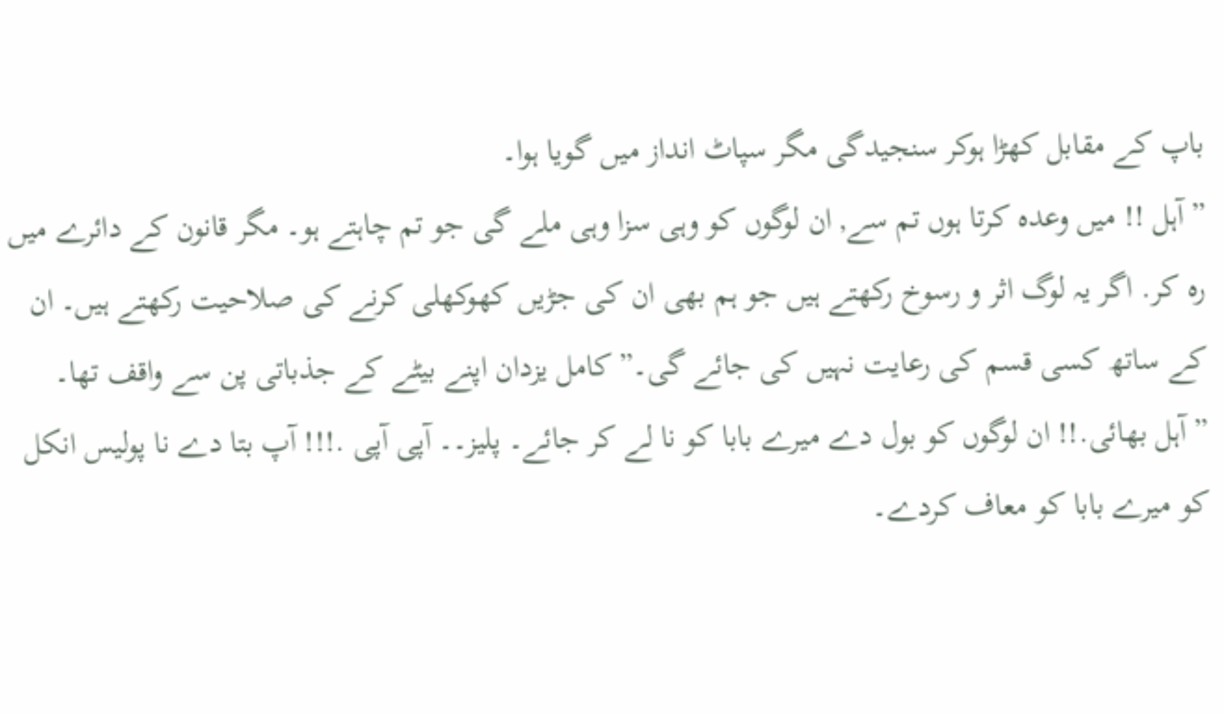باپ کے مقابل کھڑا ہوکر سنجیدگی مگر سپاٹ انداز میں گویا ہوا۔
” آہل !! میں وعدہ کرتا ہوں تم سے, ان لوگوں کو وہی سزا وہی ملے گی جو تم چاہتے ہو۔ مگر قانون کے دائرے میں رہ کر. اگر یہ لوگ اثر و رسوخ رکھتے ہیں جو ہم بھی ان کی جڑیں کھوکھلی کرنے کی صلاحیت رکھتے ہیں۔ ان کے ساتھ کسی قسم کی رعایت نہیں کی جائے گی۔” کامل یزدان اپنے بیٹے کے جذباتی پن سے واقف تھا۔
” آہل بھائی.!! ان لوگوں کو بول دے میرے بابا کو نا لے کر جائے۔ پلیز۔۔ آپی آپی .!!! آپ بتا دے نا پولیس انکل کو میرے بابا کو معاف کردے۔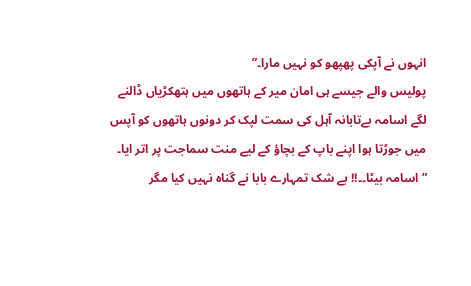انہوں نے آپکی پھپھو کو نہیں مارا۔”
پولیس والے جیسے ہی امان میر کے ہاتھوں میں ہتھکڑیاں ڈالنے لگے اسامہ بےتابانہ آہل کی سمت لپک کر دونوں ہاتھوں کو آپس میں جوڑتا ہوا اپنے باپ کے بچاؤ کے لیے منت سماجت پر اتر ایا۔
” اسامہ بیٹا۔۔!! بے شک تمہارے بابا نے گناہ نہیں کیا مگر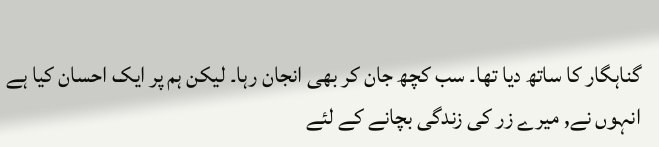گناہگار کا ساتھ دیا تھا۔ سب کچھ جان کر بھی انجان رہا۔ لیکن ہم پر ایک احسان کیا ہے انہوں نے, میرے زر کی زندگی بچانے کے لئے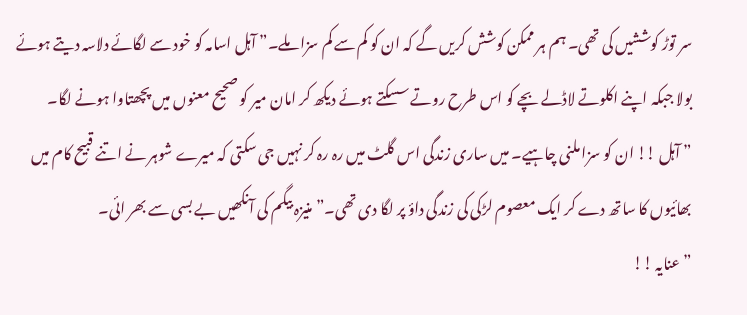سر توڑ کوششیں کی تھی۔ ہم ہر ممکن کوشش کریں گے کہ ان کو کم سے کم سزا ملے۔” آہل اسامہ کو خود سے لگائے دلاسہ دیتے ہوئے بولا جبکہ اپنے اکلوتے لاڈلے بچے کو اس طرح روتے سسکتے ہوئے دیکھ کر امان میر کو صحیح معنوں میں پچھتاوا ہونے لگا۔
” آہل !! ان کو سزا ملنی چاہیے۔ میں ساری زندگی اس گلٹ میں رہ رہ کر نہیں جی سکتی کہ میرے شوہر نے اتنے قبیح کام میں بھائیوں کا ساتھ دے کر ایک معصوم لڑکی کی زندگی داؤ پر لگا دی تھی۔” منیزہ بیگم کی آنکھیں بے بسی سے بھر ائی۔
” عنایہ !!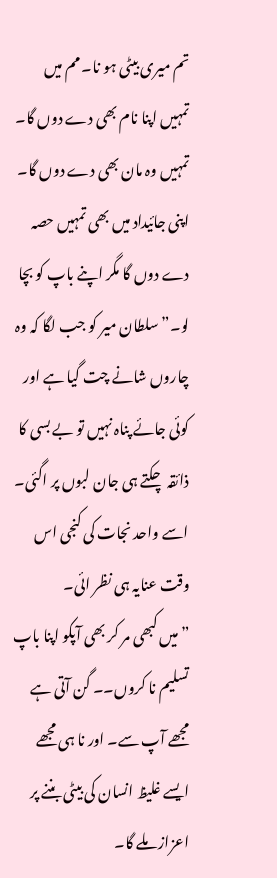تم میری بیٹی ہو نا۔ مم میں تمہیں اپنا نام بھی دے دوں گا۔ تمہیں وہ مان بھی دے دوں گا۔ اپنی جائیداد میں بھی تمہیں حصہ دے دوں گا مگر اپنے باپ کو بچا لو۔” سلطان میر کو جب لگا کہ وہ چاروں شانے چت گیا ہے اور کوئی جائے پناہ نہیں تو بے بسی کا ذائقہ چکتے ہی جان لبوں پر اگئی۔ اسے واحد نجات کی کنجی اس وقت عنایہ ہی نظر ائی۔
” میں کبھی مر کر بھی آپکو اپنا باپ تسلیم نا کروں۔۔ گن آتی ہے مجھے آپ سے۔ اور نا ہی مجھے ایسے غلیظ انسان کی بیٹی بننے پر اعزاز ملے گا۔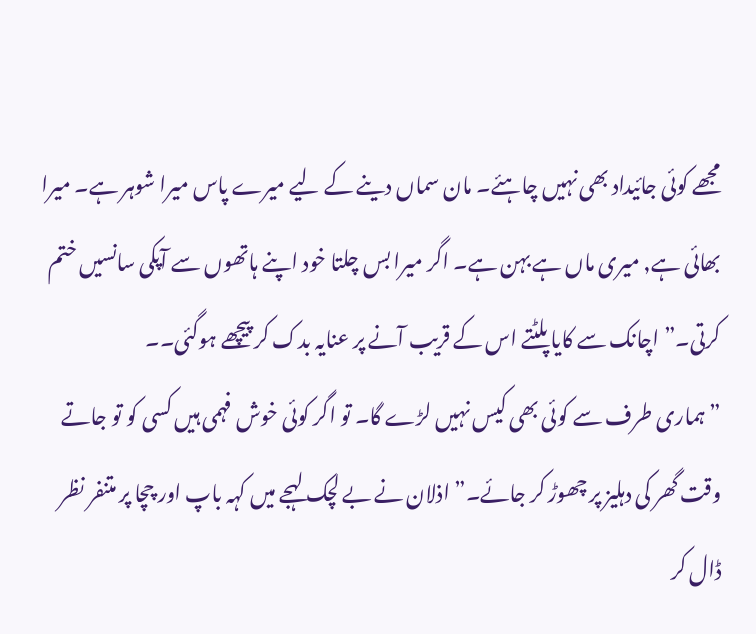مجھے کوئی جائیداد بھی نہیں چاہئے۔ مان سماں دینے کے لیے میرے پاس میرا شوہر ہے۔ میرا بھائی ہے, میری ماں ہے بہن ہے۔ اگر میرا بس چلتا خود اپنے ہاتھوں سے آپکی سانسیں ختم کرتی۔” اچانک سے کایا پلٹتے اس کے قریب آنے پر عنایہ بدک کر پیچھے ہوگئی۔۔
” ہماری طرف سے کوئی بھی کیس نہیں لڑے گا۔ تو اگر کوئی خوش فہمی ہیں کسی کو تو جاتے وقت گھر کی دہلیز پر چھوڑ کر جائے۔” اذلان نے بے لچک لہجے میں کہہ باپ اور چچا پر متنفر نظر ڈال کر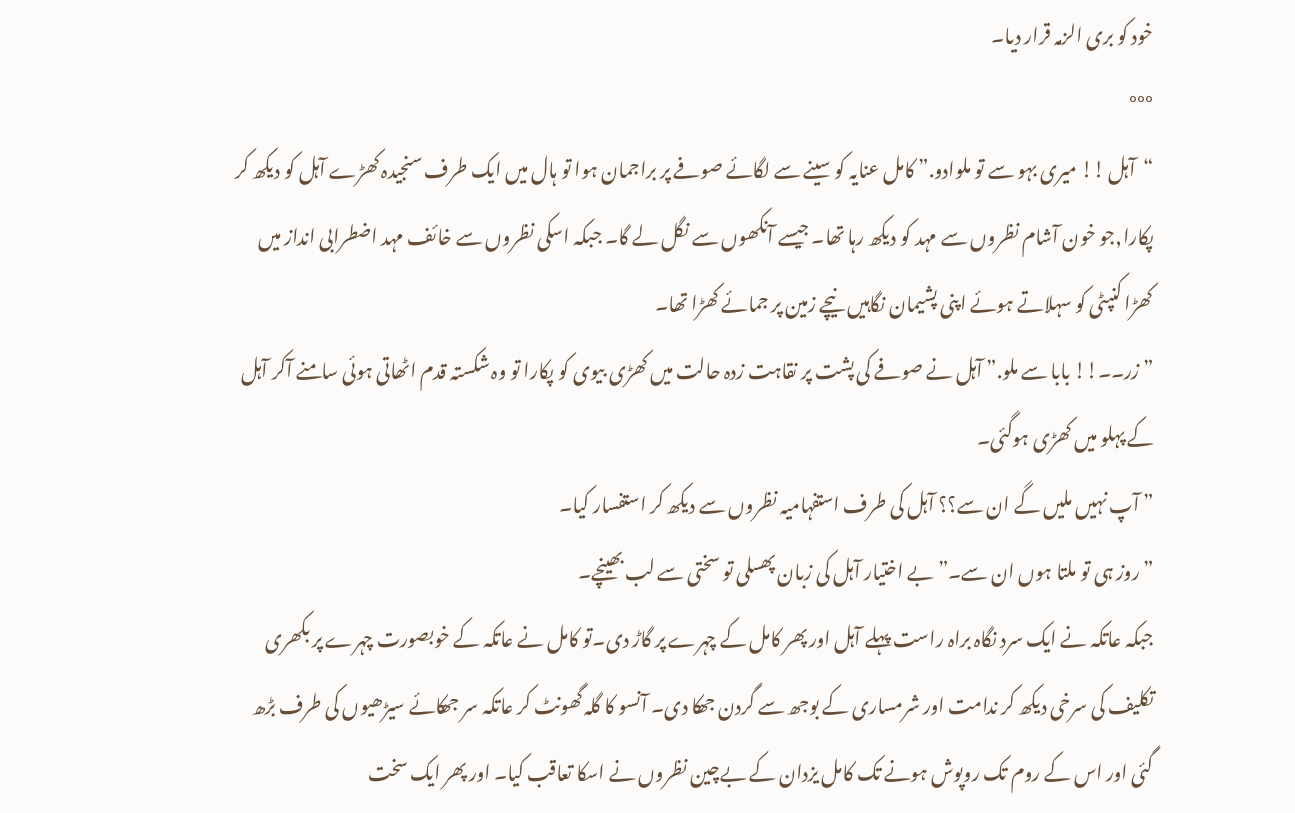خود کو بری الزمہ قرار دیا۔
°°°
“آہل !! میری بہو سے تو ملوادو.” کامل عنایہ کو سینے سے لگائے صوفے پر براجمان ہوا تو ہال میں ایک طرف سنجیدہ کھڑے آہل کو دیکھ کر پکارا,جو خون آشام نظروں سے مہد کو دیکھ رہا تھا۔ جیسے آنکھوں سے نگل لے گا۔ جبکہ اسکی نظروں سے خائف مہد اضطرابی انداز میں کھڑا کنپٹی کو سہلاتے ہوئے اپنی پشیمان نگاہیں نیچے زمین پر جمائے کھڑا تھا۔
” زر۔۔!! بابا سے ملو.” آہل نے صوفے کی پشت پر نقاہت زدہ حالت میں کھڑی بیوی کو پکارا تو وہ شکستہ قدم اٹھاتی ہوئی سامنے آکر آہل کے پہلو میں کھڑی ہوگئی۔
” آپ نہیں ملیں گے ان سے؟؟ آہل کی طرف استفہامیہ نظروں سے دیکھ کر استفسار کیا۔
” روز ہی تو ملتا ہوں ان سے۔” بے اختیار آہل کی زبان پھسلی تو سختی سے لب بھینچے۔
جبکہ عاتکہ نے ایک سرد نگاہ براہ راست پہلے آہل اور پھر کامل کے چہرے پر گاڑ دی۔تو کامل نے عاتکہ کے خوبصورت چہرے پر بکھری تکلیف کی سرخی دیکھ کر ندامت اور شرمساری کے بوجھ سے گردن جھکا دی۔ آنسو کا گلہ گھونٹ کر عاتکہ سر جھکائے سیڑھیوں کی طرف بڑھ گئی اور اس کے روم تک روپوش ہونے تک کامل یزدان کے بےچین نظروں نے اسکا تعاقب کیا۔ اور پھر ایک سخت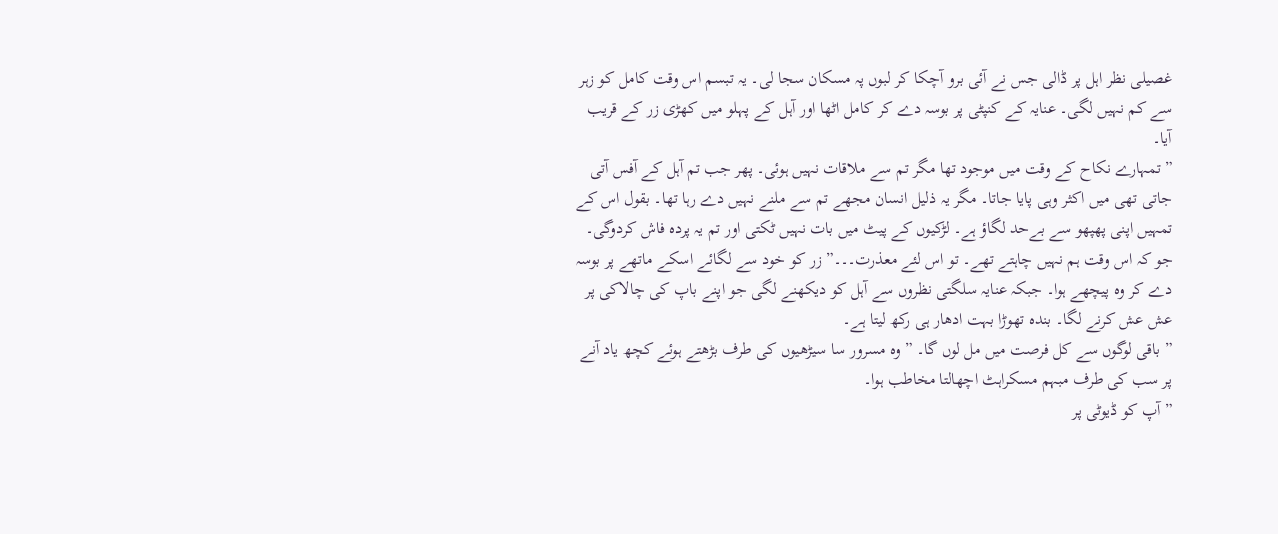غصیلی نظر اہل پر ڈالی جس نے آئی برو آچکا کر لبوں پہ مسکان سجا لی۔ یہ تبسم اس وقت کامل کو زہر سے کم نہیں لگی۔ عنایہ کے کنپٹی پر بوسہ دے کر کامل اٹھا اور آہل کے پہلو میں کھڑی زر کے قریب آیا۔
” تمہارے نکاح کے وقت میں موجود تھا مگر تم سے ملاقات نہیں ہوئی۔ پھر جب تم آہل کے آفس آتی جاتی تھی میں اکثر وہی پایا جاتا۔ مگر یہ ذلیل انسان مجھے تم سے ملنے نہیں دے رہا تھا۔ بقول اس کے تمہیں اپنی پھپھو سے بےحد لگاؤ ہے۔ لڑکیوں کے پیٹ میں بات نہیں ٹکتی اور تم یہ پردہ فاش کردوگی۔ جو کہ اس وقت ہم نہیں چاہتے تھے۔ تو اس لئے معذرت۔۔۔” زر کو خود سے لگائے اسکے ماتھے پر بوسہ دے کر وہ پیچھے ہوا۔ جبکہ عنایہ سلگتی نظروں سے آہل کو دیکھنے لگی جو اپنے باپ کی چالاکی پر عش عش کرنے لگا۔ بندہ تھوڑا بہت ادھار ہی رکھ لیتا ہے۔
” باقی لوگوں سے کل فرصت میں مل لوں گا۔ ” وہ مسرور سا سیڑھیوں کی طرف بڑھتے ہوئے کچھ یاد آنے پر سب کی طرف مبہم مسکراہٹ اچھالتا مخاطب ہوا۔
” آپ کو ڈیوٹی پر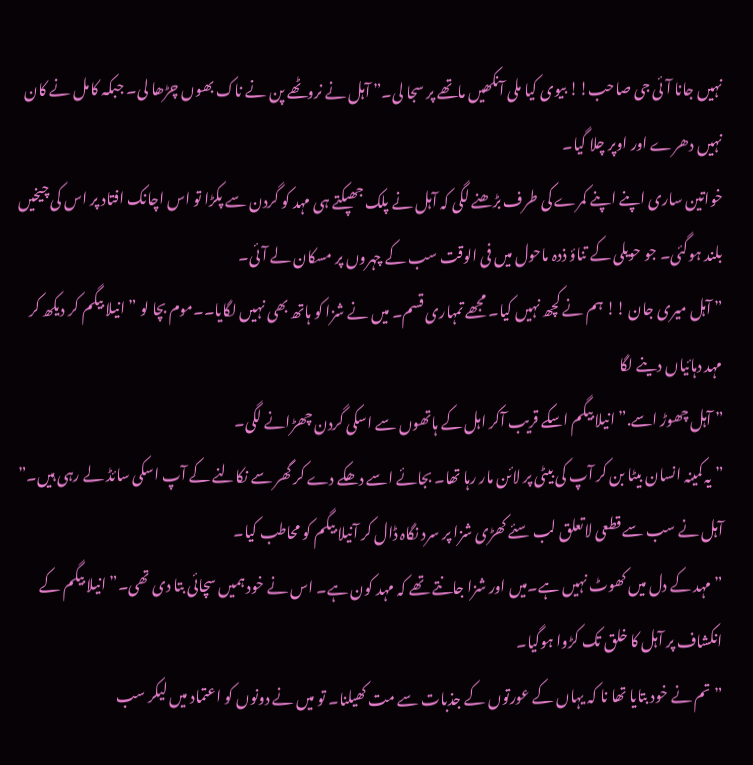نہیں جانا آئی جی صاحب!! بیوی کیا ملی آنکھیں ماتھے پر سجا لی۔” آہل نے نروٹھے پن نے ناک بھوں چڑھا لی۔ جبکہ کامل نے کان نہیں دھرے اور اوپر چلا گیا۔
خواتین ساری اپنے اپنے کمرے کی طرف بڑھنے لگی کہ آہل نے پلک جھپکتے ہی مہد کو گردن سے پکڑا تو اس اچانک افتاد پر اس کی چیخیں بلند ہوگئی۔ جو حویلی کے تناؤ ذدہ ماحول میں فی الوقت سب کے چہروں پر مسکان لے آئی۔
” آہل میری جان !! ہم نے کچھ نہیں کیا۔ مجھے تمہاری قسم۔ میں نے شزا کو ہاتھ بھی نہیں لگایا۔۔موم بچا لو ” انیلا بیگم کر دیکھ کر مہد دہائیاں دینے لگا
” آہل چھوڑ اسے.” انیلا بیگم اسکے قریب آکر اہل کے ہاتھوں سے اسکی گردن چھڑانے لگی۔
” یہ کمینہ انسان بیٹا بن کر آپ کی بیٹی پر لائن مار رہا تھا۔ بجائے اسے دھکے دے کر گھر سے نکالنے کے آپ اسکی سائڈ لے رہی ہیں۔” آہل نے سب سے قطعی لاتعلق لب سئے کھڑی شزا پر سرد نگاہ ڈال کر آنیلا بیگم کو محاطب کیا۔
” مہد کے دل میں کھوٹ نہیں ہے۔میں اور شزا جانتے تھے کہ مہد کون ہے۔ اس نے خود ہمیں سچائی بتا دی تھی۔” انیلا بیگم کے انکشاف پر آہل کا خلق تک کڑوا ہوگیا۔
” تم نے خود بتایا تھا نا کہ یہاں کے عورتوں کے جذبات سے مت کھیلنا۔ تو میں نے دونوں کو اعتماد میں لیکر سب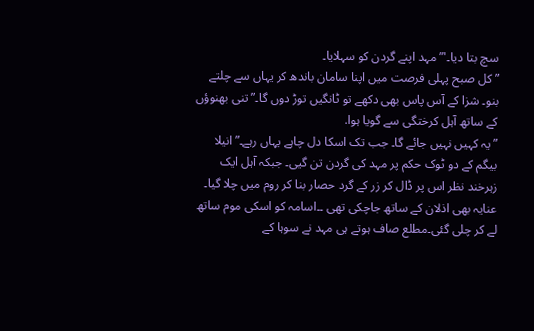سچ بتا دیا۔'” مہد اپنے گردن کو سہلایا۔
” کل صبح پہلی فرصت میں اپنا سامان باندھ کر یہاں سے چلتے بنو۔ شزا کے آس پاس بھی دکھے تو ٹانگیں توڑ دوں گا۔” تنی بھنوؤں کے ساتھ آہل کرختگی سے گویا ہوا.
” یہ کہیں نہیں جائے گا۔ جب تک اسکا دل چاہے یہاں رہے۔” انیلا بیگم کے دو ٹوک حکم پر مہد کی گردن تن گیی۔ جبکہ آہل ایک زہرخند نظر اس پر ڈال کر زر کے گرد حصار بنا کر روم میں چلا گیا۔ عنایہ بھی اذلان کے ساتھ جاچکی تھی ۔۔اسامہ کو اسکی موم ساتھ لے کر چلی گئی۔مطلع صاف ہوتے ہی مہد نے سوہا کے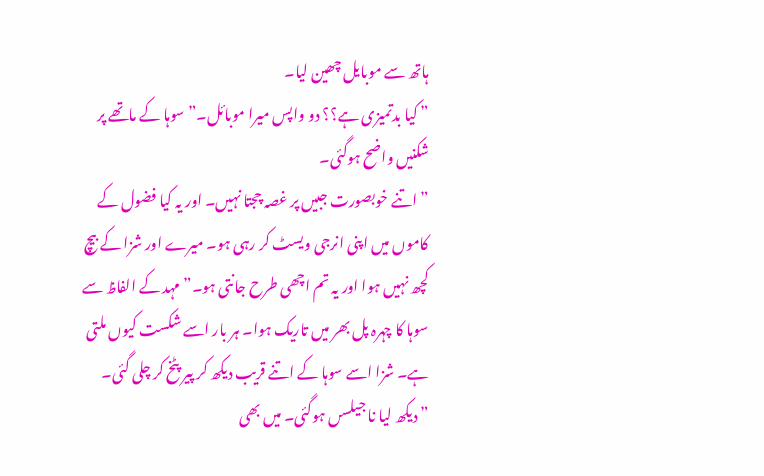ہاتھ سے موبایل چھین لیا۔
” کیا بدتمیزی ہے؟؟ دو واپس میرا موبائل۔” سوہا کے ماتھے پر شکنیں واضح ہوگئی۔
” اتنے خوبصورت جبیں پر غصہ چجتا نہیں۔ اور یہ کیا فضول کے کاموں میں اپنی انرجی ویسٹ کر رہی ہو۔ میرے اور شزا کے بیچ کچھ نہیں ہوا اور یہ تم اچھی طرح جانتی ہو۔” مہد کے الفاظ سے سوہا کا چہرہ پل بھر میں تاریک ہوا۔ ہر بار اسے شکست کیوں ملتی ہے۔ شزا اسے سوہا کے اتنے قریب دیکھ کر پیر پٹخ کر چلی گئی۔
” دیکھ لیا نا جیلسں ہوگئی۔ میں بھی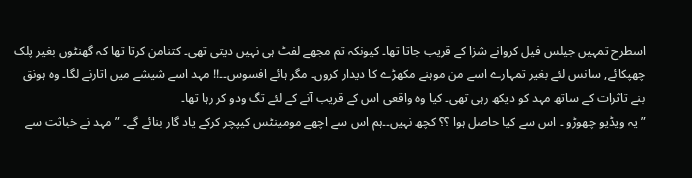اسطرح تمہیں جیلس فیل کروانے شزا کے قریب جاتا تھا۔ کیونکہ تم مجھے لفٹ ہی نہیں دیتی تھی۔ کتنامن کرتا تھا کہ گھنٹوں بغیر پلک چھپکائے, سانس لئے بغیر تمہارے اسے من موہنے مکھڑے کا دیدار کروں۔ مگر ہائے افسوس۔۔!! مہد اسے شیشے میں اتارنے لگا۔ وہ ہونق بنے تاثرات کے ساتھ مہد کو دیکھ رہی تھی۔ کیا وہ واقعی اس کے قریب آنے کے لئے تگ ودو کر رہا تھا۔
” یہ ویڈیو چھوڑو ۔ اس سے کیا حاصل ہوا ؟؟ کچھ نہیں۔۔ہم اس سے اچھے مومینٹس کیپچر کرکے یاد گار بنائے گے۔ ” مہد نے خباثت سے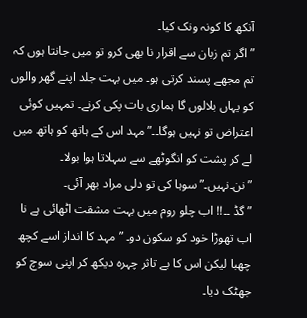آنکھ کا کونہ ونک کیا۔
” اگر تم زبان سے اقرار نا بھی کرو تو میں جانتا ہوں کہ تم مجھے پسند کرتی ہو۔ میں بہت جلد اپنے گھر والوں کو یہاں بلالوں گا ہماری بات پکی کرنے۔ تمہیں کوئی اعتراض تو نہیں ہوگا۔۔” مہد اس کے ہاتھ کو ہاتھ میں لے کر پشت کو انگوٹھے سے سہلاتا ہوا بولا۔
” نن۔نہیں۔” سوہا کی تو دلی مراد بھر آئی۔
” گڈ ۔۔!! اب چلو روم میں بہت مشقت اٹھائی ہے نا اب تھوڑا خود کو سکون دو۔ ” مہد کا انداز اسے کچھ چھبا لیکن اس کا بے تاثر چہرہ دیکھ کر اپنی سوچ کو جھٹک دیا۔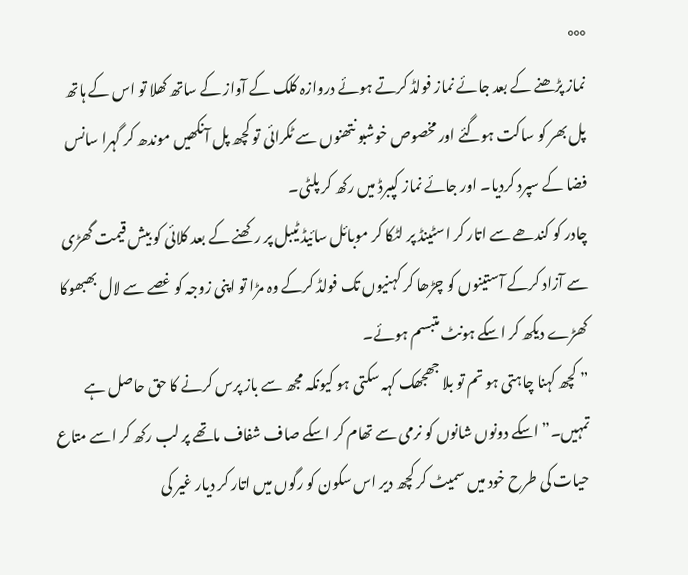°°°
نماز پڑھنے کے بعد جائے نماز فولڈ کرتے ہوئے دروازہ کلک کے آواز کے ساتھ کھلا تو اس کے ہاتھ پل بھر کو ساکت ہوگئے اور مخصوص خوشبو نتھنوں سے ٹکرائی تو کچھ پل آنکھیں موندھ کر گہرا سانس فضا کے سپرد کردیا۔ اور جائے نماز کپبرڈ میں رکھ کر پلٹی۔
چادر کو کندھے سے اتار کر اسٹینڈ پر لٹکا کر موبائل سائیڈ ٹیبل پر رکھنے کے بعد کلائی کو بیش قیمت گھڑی سے آزاد کرکے آستینوں کو چڑھا کر کہنیوں تک فولڈ کرکے وہ مڑا تو اپنی زوجہ کو غصے سے لال بھبھوکا کھڑے دیکھ کر اسکے ہونٹ متبسم ہوئے۔
” کچھ کہنا چاہتی ہو تم تو بلا جھجھک کہہ سکتی ہو کیونکہ مجھ سے باز پرس کرنے کا حق حاصل ہے تمہیں۔” اسکے دونوں شانوں کو نرمی سے تھام کر اسکے صاف شفاف ماتھے پر لب رکھ کر اسے متاع حیات کی طرح خود میں سمیٹ کر کچھ دیر اس سکون کو رگوں میں اتار کر دیار غیر کی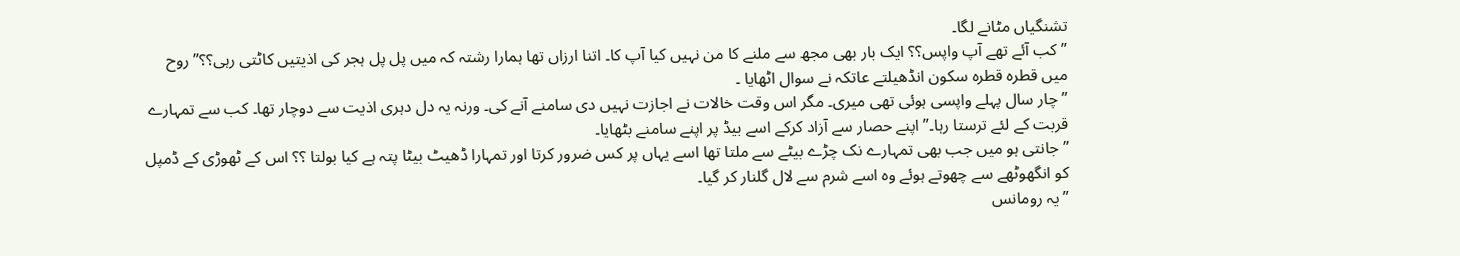تشنگیاں مٹانے لگا۔
” کب آئے تھے آپ واپس؟؟ ایک بار بھی مجھ سے ملنے کا من نہیں کیا آپ کا۔ اتنا ارزاں تھا ہمارا رشتہ کہ میں پل پل ہجر کی اذیتیں کاٹتی رہی؟؟” روح میں قطرہ قطرہ سکون انڈھیلتے عاتکہ نے سوال اٹھایا ۔
” چار سال پہلے واپسی ہوئی تھی میری۔ مگر اس وقت خالات نے اجازت نہیں دی سامنے آنے کی۔ ورنہ یہ دل دہری اذیت سے دوچار تھا۔ کب سے تمہارے قربت کے لئے ترستا رہا۔” اپنے حصار سے آزاد کرکے اسے بیڈ پر اپنے سامنے بٹھایا۔
” جانتی ہو میں جب بھی تمہارے نک چڑے بیٹے سے ملتا تھا اسے یہاں پر کس ضرور کرتا اور تمہارا ڈھیٹ بیٹا پتہ ہے کیا بولتا ؟؟ اس کے ٹھوڑی کے ڈمپل کو انگھوٹھے سے چھوتے ہوئے وہ اسے شرم سے لال گلنار کر گیا۔
” یہ رومانس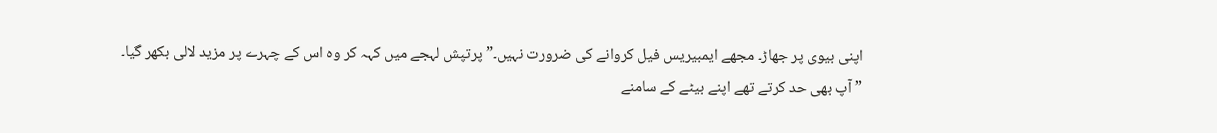اپنی بیوی پر جھاڑ۔ مجھے ایمبیریس فیل کروانے کی ضرورت نہیں۔” پرتپش لہجے میں کہہ کر وہ اس کے چہرے پر مزید لالی بکھر گیا۔
” آپ بھی حد کرتے تھے اپنے بیٹے کے سامنے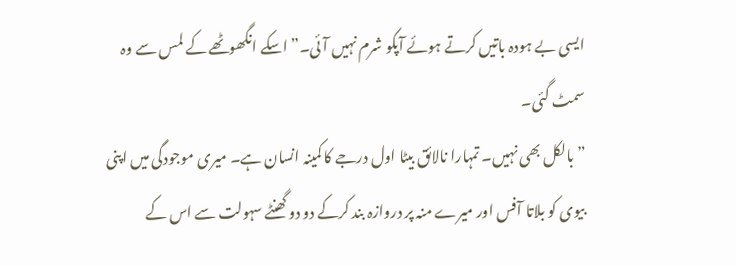ایسی بے ہودہ باتیں کرتے ہوئے آپکو شرم نہیں آئی۔” اسکے انگھوٹھے کے لمس سے وہ سمٹ گئی۔
” بالکل بھی نہیں۔ تمہارا نالائق بیٹا اول درجے کا کمینہ انسان ہے۔ میری موجودگی میں اپنی بیوی کو بلاتا آفس اور میرے منہ پر دروازہ بند کرکے دو دو گھنٹے سہولت سے اس کے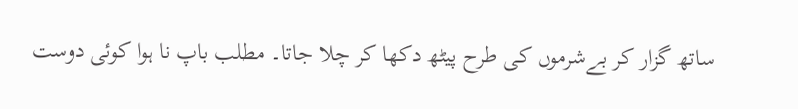ساتھ گزار کر بےشرموں کی طرح پیٹھ دکھا کر چلا جاتا۔ مطلب باپ نا ہوا کوئی دوست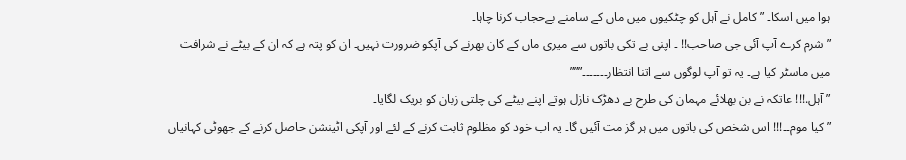ہوا میں اسکا۔ ” کامل نے آہل کو چٹکیوں میں ماں کے سامنے بےحجاب کرنا چاہا۔
” شرم کرے آپ آئی جی صاحب!! ۔ اپنی بے تکی باتوں سے میری ماں کے کان بھرنے کی آپکو ضرورت نہیں۔ ان کو پتہ ہے کہ ان کے بیٹے نے شرافت میں ماسٹر کیا ہے۔ یہ تو آپ لوگوں سے اتنا انتظار۔۔۔۔۔۔۔”””
” آہل.!!! عاتکہ نے بن بھلائے مہمان کی طرح بے دھڑک نازل ہوتے اپنے بیٹے کی چلتی زبان کو بریک لگایا۔
” کیا موم۔۔!!! اس شخص کی باتوں میں ہر گز مت آئیں گا۔ یہ اب خود کو مظلوم ثابت کرنے کے لئے اور آپکی اٹینشن حاصل کرنے کے جھوٹی کہانیاں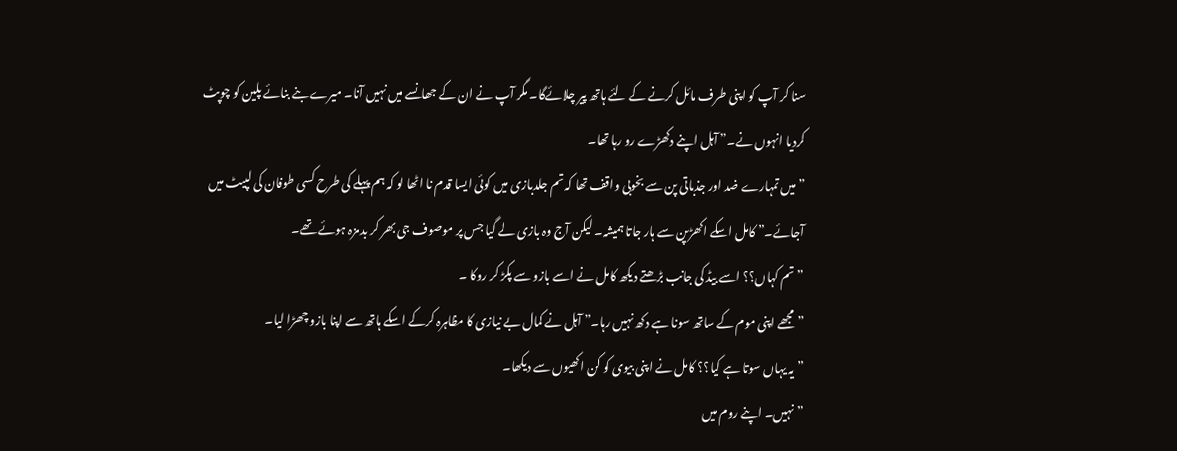سنا کر آپ کو اپنی طرف مائل کرنے کے لئے ہاتھ پیر چلائےگا۔ مگر آپ نے ان کے جھانسے میں نہیں آنا۔ میرے بنے بنائے پلین کو چوپٹ کردیا انہوں نے۔” آہل اپنے دکھڑے رو رہا تھا۔
” میں تمہارے ضد اور جذباتی پن سے بخوبی واقف تھا کہ تم جلدبازی میں کوئی ایسا قدم نا اٹھا لو کہ ہم پہلے کی طرح کسی طوفان کی لپیٹ میں آجائے۔” کامل اسکے اکھڑپن سے ہار جاتا ہمیشہ۔ لیکن آج وہ بازی لے گیا جس پر موصوف جی بھر کر بدمزہ ہوئے تھے۔
” تم کہاں؟؟ اسے بیڈ کی جانب بڑھتے دیکھ کامل نے اسے بازو سے پکڑ کر روکا ۔
” مجھے اپنی موم کے ساتھ سونا ہے دکھ نہیں رہا۔” آہل نے کمال بے نیازی کا مظاہرہ کرکے اسکے ہاتھ سے اپنا بازو چھڑا لیا۔
” یہ یہاں سوتا ہے کیا؟؟ کامل نے اپنی بیوی کو کن اکھیوں سے دیکھا۔
” نہیں۔ اپنے روم میں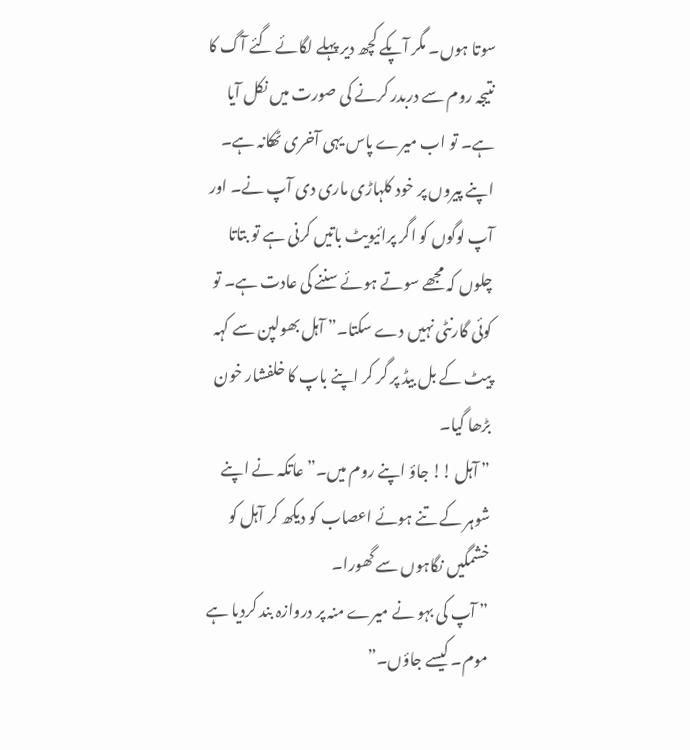سوتا ہوں۔ مگر آپکے کچھ دیر پہلے لگائے گئے آگ کا نتیجہ روم سے دربدر کرنے کی صورت میں نکل آیا ہے۔ تو اب میرے پاس یہی آخری ٹھکانہ ہے۔ اپنے پیروں پر خود کلہاڑی ماری دی آپ نے۔ اور آپ لوگوں کو اگر پرائیویٹ باتیں کرنی ہے تو بتاتا چلوں کہ مجھے سوتے ہوئے سننے کی عادت ہے۔ تو کوئی گارنٹی نہیں دے سکتا۔” آہل بھولپن سے کہہ پیٹ کے بل بیڈ پر گر کر اپنے باپ کا خلفشار خون بڑھا گیا۔
” آہل !! جاؤ اپنے روم میں۔” عاتکہ نے اپنے شوہر کے تنے ہوئے اعصاب کو دیکھ کر آہل کو خشمگیں نگاہوں سے گھورا۔
” آپ کی بہو نے میرے منہ پر دروازہ بند کردیا ہے موم۔ کیسے جاؤں۔”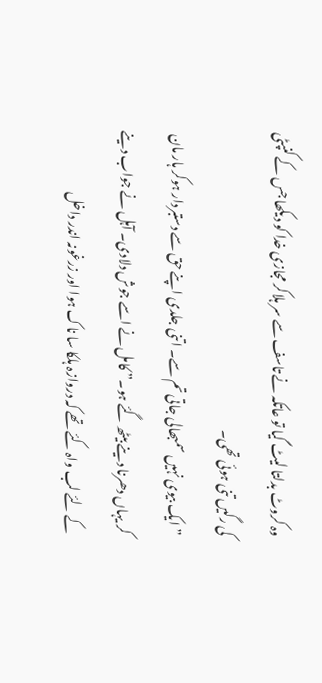وہ کروٹ بدلتا لیٹ گیا تو عاتکہ نے تاسف سے سر ہلاکر مجازی خدا کو دیکھا جس کے کنپٹی کی رگیں تنی ہوئی تھی۔
” ایک بیوی نہیں سمبھالی جاتی تم سے۔ اتنی جلدی اپنے حق سے دستبردار ہوکر ہار مان کر یہاں دھرنا دینے بیٹھ گئے ہو۔” کامل نے اسے جوش دلادی۔ آہل نے جواب دینے کے لئے لب واہ کئے تھے کہ دروازہ ہلکا سا ناک ہوا اور زرغونہ اندر داخل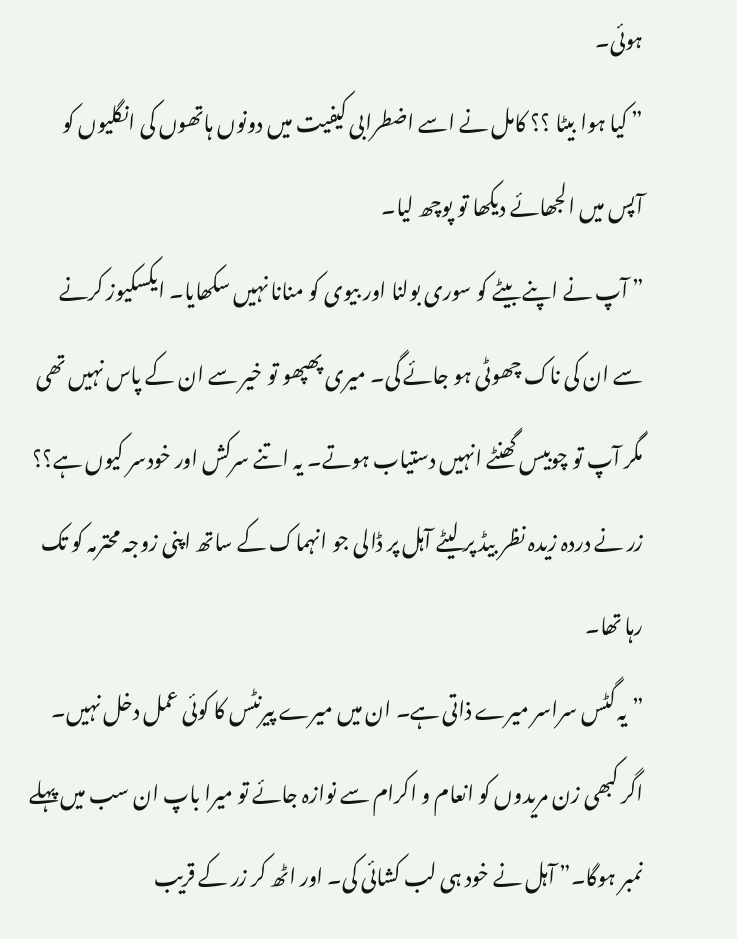ہوئی۔
” کیا ہوا بیٹا ؟؟ کامل نے اسے اضطرابی کیفیت میں دونوں ہاتھوں کی انگلیوں کو آپس میں الجھائے دیکھا تو پوچھ لیا۔
” آپ نے اپنے بیٹے کو سوری بولنا اور بیوی کو منانا نہیں سکھایا۔ ایکسکیوز کرنے سے ان کی ناک چھوٹی ہو جائے گی۔ میری پھپھو تو خیر سے ان کے پاس نہیں تھی مگر آپ تو چوبیس گھنٹے انہیں دستیاب ہوتے۔ یہ اتنے سرکش اور خودسر کیوں ہے؟؟ زر نے دردہ زیدہ نظر بیڈ پر لیٹے آہل پر ڈالی جو انہماک کے ساتھ اپنی زوجہ محترمہ کو تک رہا تھا۔
” یہ گٹس سراسر میرے ذاتی ہے۔ ان میں میرے پیرنٹس کا کوئی عمل دخل نہیں۔ اگر کبھی زن مریدوں کو انعام و اکرام سے نوازہ جائے تو میرا باپ ان سب میں پہلے نمبر ہوگا۔” آہل نے خود ہی لب کشائی کی۔ اور اٹھ کر زر کے قریب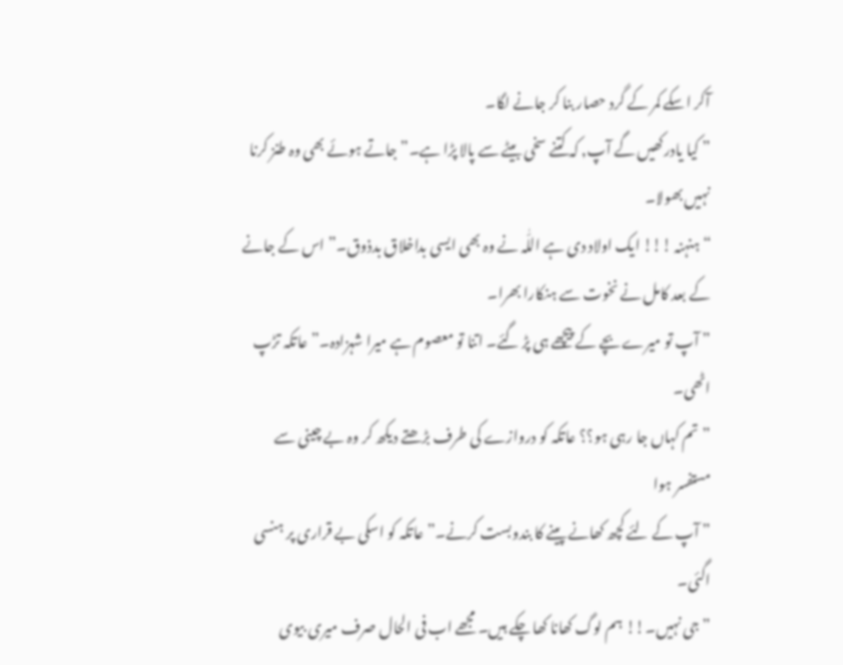آکر اسکے کمر کے گرد حصار بنا کر جانے لگا۔
” کیا یادرکھیں گے آپ, کہ کتنے سخی بیٹے سے پالا پڑا ہے۔” جاتے ہوئے بھی وہ طنز کرنا نہیں بھولا۔
“ہنہنہ !!! ایک اولاد دی ہے اللّٰہ نے وہ بھی ایسی بداخلاق بدذوق۔” اس کے جانے کے بعد کامل نے نخوت سے ہنکارا بھرا۔
” آپ تو میرے بچے کے پیچھے ہی پڑ گئے۔ اتنا تو معصوم ہے میرا شہزادہ۔” عاتکہ تڑپ اٹھی۔
” تم کہاں جا رہی ہو؟؟ عاتکہ کو دروازے کی طرف بڑھتے دیکھ کر وہ بے چینی سے مستفسر ہوا
” آپ کے لئے کچھ کھانے پینے کا بندوبست کرنے۔” عاتکہ کو اسکی بے قراری پر ہنسی اگئی۔
” جی نہیں۔!! ہم لوگ کھانا کھا چکے ہیں۔ مجھے اب فی الحال صرف میری بیوی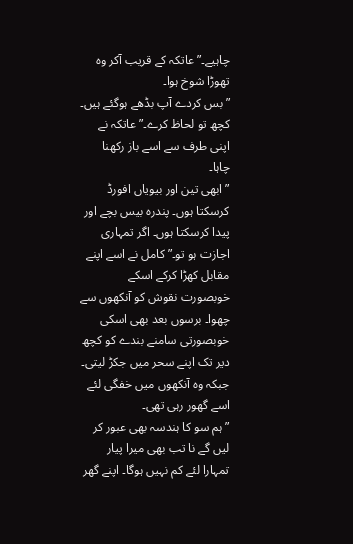چاہیے۔” عاتکہ کے قریب آکر وہ تھوڑا شوخ ہوا۔
” بس کردے آپ بڈھے ہوگئے ہیں۔ کچھ تو لحاظ کرے۔” عاتکہ نے اپنی طرف سے اسے باز رکھنا چاہا۔
” ابھی تین اور بیویاں افورڈ کرسکتا ہوں۔ پندرہ بیس بچے اور پیدا کرسکتا ہوں۔ اگر تمہاری اجازت ہو تو۔” کامل نے اسے اپنے مقابل کھڑا کرکے اسکے خوبصورت نقوش کو آنکھوں سے چھوا۔ برسوں بعد بھی اسکی خوبصورتی سامنے بندے کو کچھ دیر تک اپنے سحر میں جکڑ لیتی۔ جبکہ وہ آنکھوں میں خفگی لئے اسے گھور رہی تھی۔
” ہم سو کا ہندسہ بھی عبور کر لیں گے نا تب بھی میرا پیار تمہارا لئے کم نہیں ہوگا۔ اپنے گھر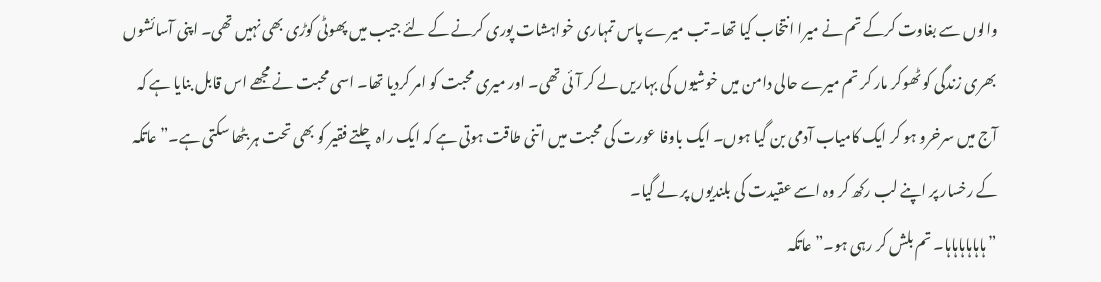والوں سے بغاوت کرکے تم نے میرا انتخاب کیا تھا۔ تب میرے پاس تمہاری خواہشات پوری کرنے کے لئے جیب میں پھوٹی کوڑی بھی نہیں تھی۔ اپنی آسائشوں بھری زندگی کو ٹھوکر مار کر تم میرے حالی دامن میں خوشیوں کی بہاریں لے کر آئی تھی۔ اور میری محبت کو امر کردیا تھا۔ اسی محبت نے مجھے اس قابل بنایا ہے کہ آج میں سرخرو ہو کر ایک کامیاب آدمی بن گیا ہوں۔ ایک باوفا عورت کی محبت میں اتنی طاقت ہوتی ہے کہ ایک راہ چلتے فقیر کو بھی تحت ہر بٹھا سکتی ہے۔” عاتکہ کے رخسار پر اپنے لب رکھ کر وہ اسے عقیدت کی بلندیوں پر لے گیا۔
” ہاہاہاہاہاہا۔ تم بلش کر رہی ہو۔” عاتکہ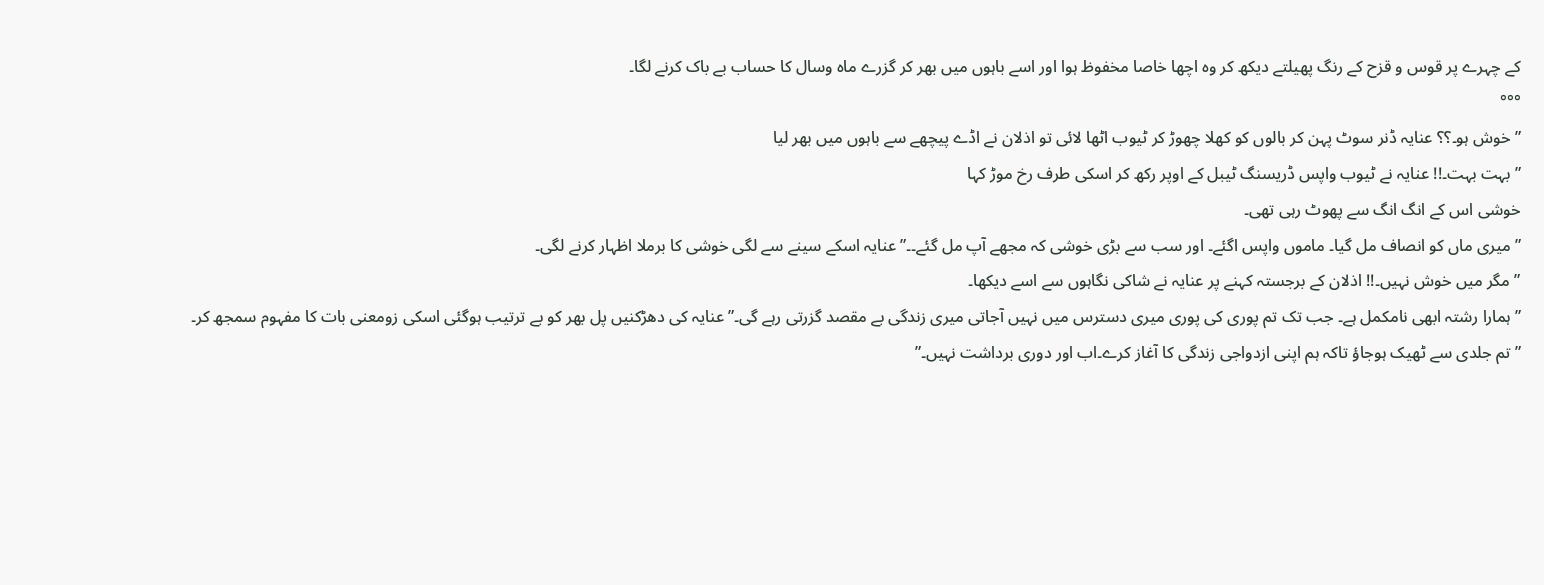کے چہرے پر قوس و قزح کے رنگ پھیلتے دیکھ کر وہ اچھا خاصا مخفوظ ہوا اور اسے باہوں میں بھر کر گزرے ماہ وسال کا حساب بے باک کرنے لگا۔
°°°
” خوش ہو۔؟؟ عنایہ ڈنر سوٹ پہن کر بالوں کو کھلا چھوڑ کر ٹیوب اٹھا لائی تو اذلان نے اڈے پیچھے سے باہوں میں بھر لیا
” بہت بہت۔!! عنایہ نے ٹیوب واپس ڈریسنگ ٹیبل کے اوپر رکھ کر اسکی طرف رخ موڑ کہا
خوشی اس کے انگ انگ سے پھوٹ رہی تھی۔
” میری ماں کو انصاف مل گیا۔ ماموں واپس اگئے۔ اور سب سے بڑی خوشی کہ مجھے آپ مل گئے۔۔” عنایہ اسکے سینے سے لگی خوشی کا برملا اظہار کرنے لگی۔
” مگر میں خوش نہیں۔!! اذلان کے برجستہ کہنے پر عنایہ نے شاکی نگاہوں سے اسے دیکھا۔
” ہمارا رشتہ ابھی نامکمل ہے۔ جب تک تم پوری کی پوری میری دسترس میں نہیں آجاتی میری زندگی بے مقصد گزرتی رہے گی۔” عنایہ کی دھڑکنیں پل بھر کو بے ترتیب ہوگئی اسکی زومعنی بات کا مفہوم سمجھ کر۔
” تم جلدی سے ٹھیک ہوجاؤ تاکہ ہم اپنی ازدواجی زندگی کا آغاز کرے۔اب اور دوری برداشت نہیں۔”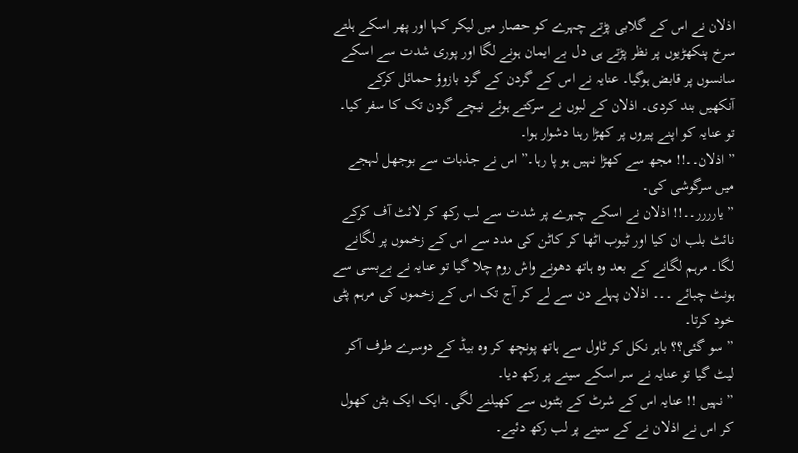اذلان نے اس کے گلابی پڑتے چہرے کو حصار میں لیکر کہا اور پھر اسکے ہلتے سرخ پنکھڑیوں پر نظر پڑتے ہی دل بے ایمان ہونے لگا اور پوری شدت سے اسکے سانسوں پر قابض ہوگیا۔ عنایہ نے اس کے گردن کے گرد بازوؤ حمائل کرکے آنکھیں بند کردی۔ اذلان کے لبوں نے سرکتے ہوئے نیچے گردن تک کا سفر کیا۔ تو عنایہ کو اپنے پیروں پر کھڑا رہنا دشوار ہوا۔
” اذلان۔۔!! مجھ سے کھڑا نہیں ہو پا رہا۔” اس نے جذبات سے بوجھل لہجے میں سرگوشی کی۔
” یارررر۔۔!! اذلان نے اسکے چہرے پر شدت سے لب رکھ کر لائٹ آف کرکے نائٹ بلب ان کیا اور ٹیوب اٹھا کر کاٹن کی مدد سے اس کے زخموں پر لگانے لگا۔ مرہم لگانے کے بعد وہ ہاتھ دھونے واش روم چلا گیا تو عنایہ نے بےبسی سے ہونٹ چبائے ۔۔۔ اذلان پہلے دن سے لے کر آج تک اس کے زخموں کی مرہم پٹی خود کرتا۔
” سو گئی؟؟ باہر نکل کر ٹاول سے ہاتھ پونچھ کر وہ بیڈ کے دوسرے طرف آکر لیٹ گیا تو عنایہ نے سر اسکے سینے پر رکھ دیا۔
” نہیں !! عنایہ اس کے شرٹ کے بٹنوں سے کھیلنے لگی۔ ایک ایک بٹن کھول کر اس نے اذلان نے کے سینے پر لب رکھ دئیے۔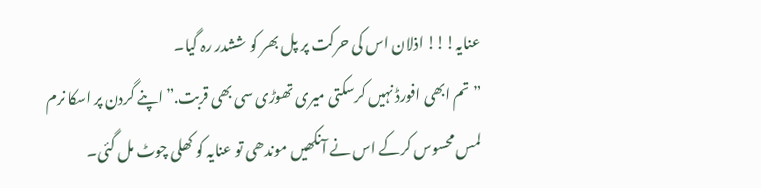عنایہ!!! اذلان اس کی حرکت پر پل بھر کو ششدر رہ گیا۔
” تم ابھی افورڈ نہیں کرسکتی میری تھوڑی سی بھی قربت.” اپنے گردن پر اسکا نرم لمس محسوس کرکے اس نے آنکھیں موندھی تو عنایہ کو کھلی چوٹ مل گئی۔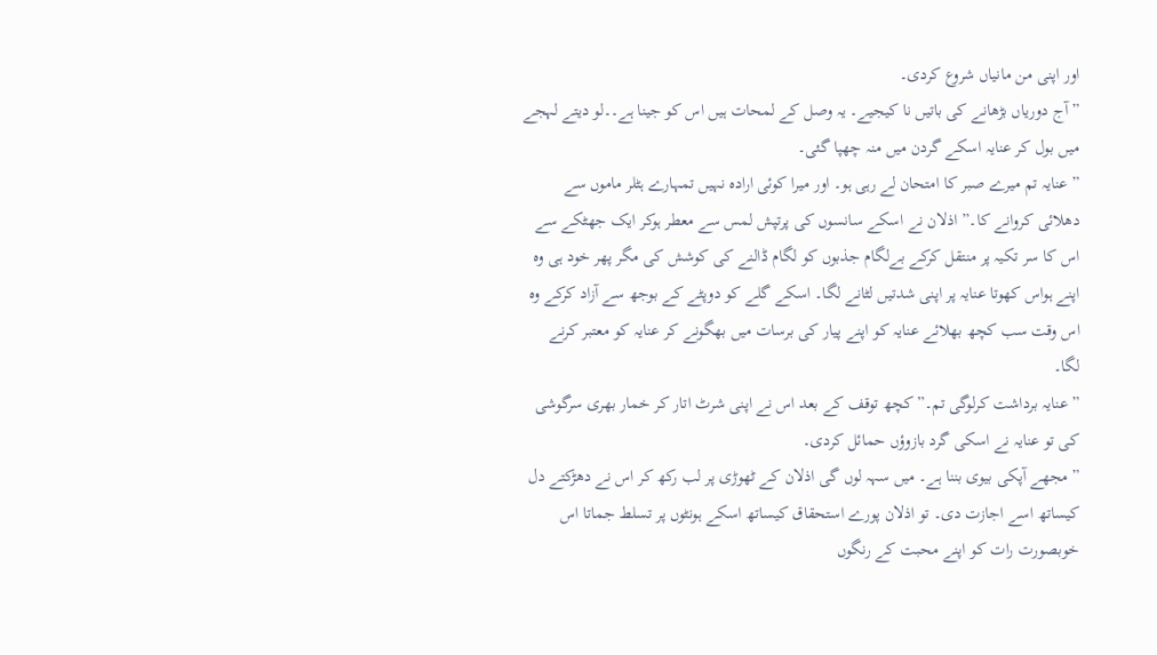اور اپنی من مانیاں شروع کردی۔
” آج دوریاں بڑھانے کی باتیں نا کیجیے۔ یہ وصل کے لمحات ہیں اس کو جینا ہے۔۔لو دیتے لہجے میں بول کر عنایہ اسکے گردن میں منہ چھپا گئی۔
” عنایہ تم میرے صبر کا امتحان لے رہی ہو۔ اور میرا کوئی ارادہ نہیں تمہارے ہٹلر ماموں سے دھلائی کروانے کا۔” اذلان نے اسکے سانسوں کی پرتپش لمس سے معطر ہوکر ایک جھٹکے سے اس کا سر تکیہ پر منتقل کرکے بےلگام جذبوں کو لگام ڈالنے کی کوشش کی مگر پھر خود ہی وہ اپنے ہواس کھوتا عنایہ پر اپنی شدتیں لٹانے لگا۔ اسکے گلے کو دوپٹے کے بوجھ سے آزاد کرکے وہ اس وقت سب کچھ بھلائے عنایہ کو اپنے پیار کی برسات میں بھگونے کر عنایہ کو معتبر کرنے لگا۔
” عنایہ برداشت کرلوگی تم۔” کچھ توقف کے بعد اس نے اپنی شرٹ اتار کر خمار بھری سرگوشی کی تو عنایہ نے اسکی گرد بازوؤں حمائل کردی۔
” مجھے آپکی بیوی بننا ہے۔ میں سہہ لوں گی اذلان کے ٹھوڑی پر لب رکھ کر اس نے دھڑکتے دل کیساتھ اسے اجازت دی۔ تو اذلان پورے استحقاق کیساتھ اسکے ہونٹوں پر تسلط جماتا اس خوبصورت رات کو اپنے محبت کے رنگوں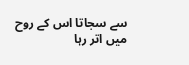سے سجاتا اس کے روح میں اتر رہا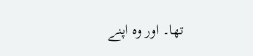تھا۔ اور وہ اپنے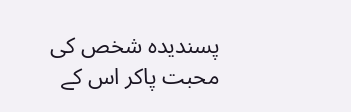پسندیدہ شخص کی محبت پاکر اس کے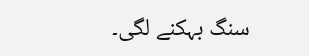سنگ بہکنے لگی۔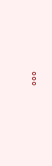°°°